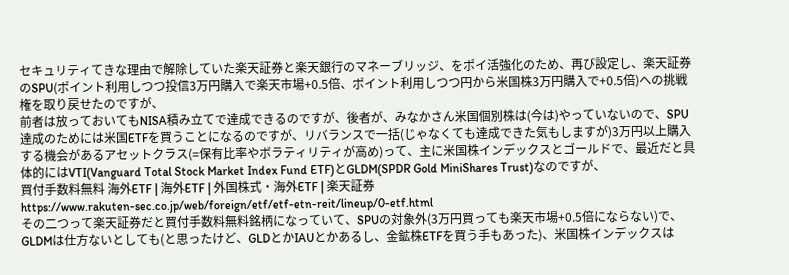セキュリティてきな理由で解除していた楽天証券と楽天銀行のマネーブリッジ、をポイ活強化のため、再び設定し、楽天証券のSPU(ポイント利用しつつ投信3万円購入で楽天市場+0.5倍、ポイント利用しつつ円から米国株3万円購入で+0.5倍)への挑戦権を取り戻せたのですが、
前者は放っておいてもNISA積み立てで達成できるのですが、後者が、みなかさん米国個別株は(今は)やっていないので、SPU達成のためには米国ETFを買うことになるのですが、リバランスで一括(じゃなくても達成できた気もしますが)3万円以上購入する機会があるアセットクラス(=保有比率やボラティリティが高め)って、主に米国株インデックスとゴールドで、最近だと具体的にはVTI(Vanguard Total Stock Market Index Fund ETF)とGLDM(SPDR Gold MiniShares Trust)なのですが、
買付手数料無料 海外ETF | 海外ETF | 外国株式・海外ETF | 楽天証券
https://www.rakuten-sec.co.jp/web/foreign/etf/etf-etn-reit/lineup/0-etf.html
その二つって楽天証券だと買付手数料無料銘柄になっていて、SPUの対象外(3万円買っても楽天市場+0.5倍にならない)で、GLDMは仕方ないとしても(と思ったけど、GLDとかIAUとかあるし、金鉱株ETFを買う手もあった)、米国株インデックスは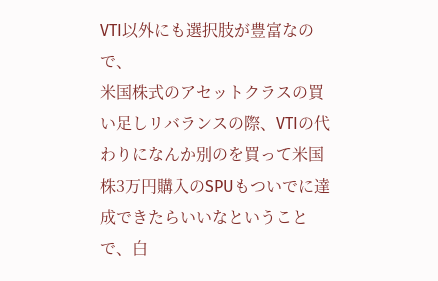VTI以外にも選択肢が豊富なので、
米国株式のアセットクラスの買い足しリバランスの際、VTIの代わりになんか別のを買って米国株3万円購入のSPUもついでに達成できたらいいなということで、白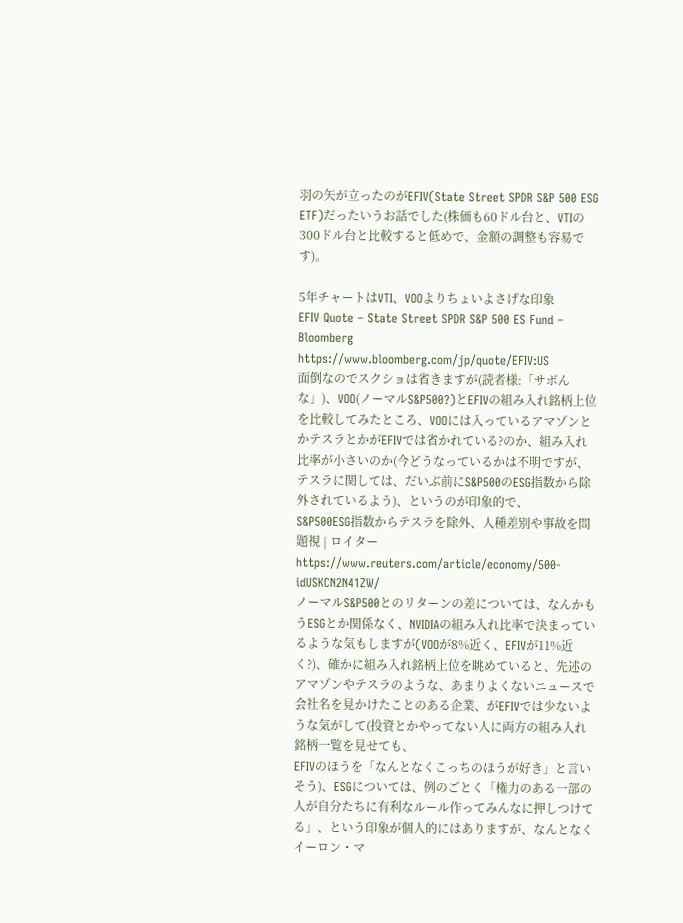羽の矢が立ったのがEFIV(State Street SPDR S&P 500 ESG ETF)だったいうお話でした(株価も60ドル台と、VTIの300ドル台と比較すると低めで、金額の調整も容易です)。

5年チャートはVTI、VOOよりちょいよさげな印象
EFIV Quote – State Street SPDR S&P 500 ES Fund – Bloomberg
https://www.bloomberg.com/jp/quote/EFIV:US
面倒なのでスクショは省きますが(読者様:「サボんな」)、VOO(ノーマルS&P500?)とEFIVの組み入れ銘柄上位を比較してみたところ、VOOには入っているアマゾンとかテスラとかがEFIVでは省かれている?のか、組み入れ比率が小さいのか(今どうなっているかは不明ですが、テスラに関しては、だいぶ前にS&P500のESG指数から除外されているよう)、というのが印象的で、
S&P500ESG指数からテスラを除外、人種差別や事故を問題視 | ロイター
https://www.reuters.com/article/economy/500-idUSKCN2N41ZW/
ノーマルS&P500とのリターンの差については、なんかもうESGとか関係なく、NVIDIAの組み入れ比率で決まっているような気もしますが(VOOが8%近く、EFIVが11%近く?)、確かに組み入れ銘柄上位を眺めていると、先述のアマゾンやテスラのような、あまりよくないニュースで会社名を見かけたことのある企業、がEFIVでは少ないような気がして(投資とかやってない人に両方の組み入れ銘柄一覧を見せても、
EFIVのほうを「なんとなくこっちのほうが好き」と言いそう)、ESGについては、例のごとく「権力のある一部の人が自分たちに有利なルール作ってみんなに押しつけてる」、という印象が個人的にはありますが、なんとなくイーロン・マ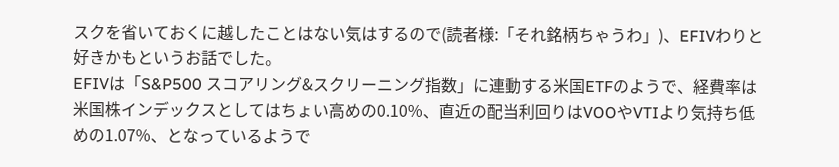スクを省いておくに越したことはない気はするので(読者様:「それ銘柄ちゃうわ」)、EFIVわりと好きかもというお話でした。
EFIVは「S&P500 スコアリング&スクリーニング指数」に連動する米国ETFのようで、経費率は米国株インデックスとしてはちょい高めの0.10%、直近の配当利回りはVOOやVTIより気持ち低めの1.07%、となっているようで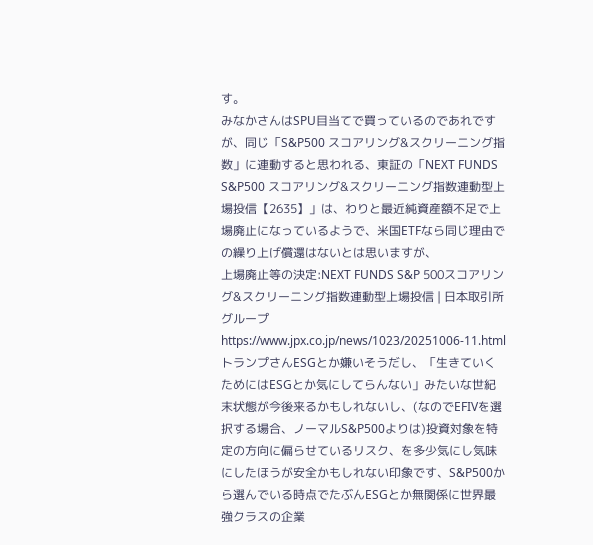す。
みなかさんはSPU目当てで買っているのであれですが、同じ「S&P500 スコアリング&スクリーニング指数」に連動すると思われる、東証の「NEXT FUNDS S&P500 スコアリング&スクリーニング指数連動型上場投信【2635】」は、わりと最近純資産額不足で上場廃止になっているようで、米国ETFなら同じ理由での繰り上げ償還はないとは思いますが、
上場廃止等の決定:NEXT FUNDS S&P 500スコアリング&スクリーニング指数連動型上場投信 | 日本取引所グループ
https://www.jpx.co.jp/news/1023/20251006-11.html
トランプさんESGとか嫌いそうだし、「生きていくためにはESGとか気にしてらんない」みたいな世紀末状態が今後来るかもしれないし、(なのでEFIVを選択する場合、ノーマルS&P500よりは)投資対象を特定の方向に偏らせているリスク、を多少気にし気味にしたほうが安全かもしれない印象です、S&P500から選んでいる時点でたぶんESGとか無関係に世界最強クラスの企業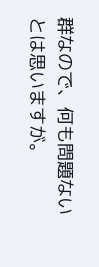群なので、何も問題ないとは思いますが。